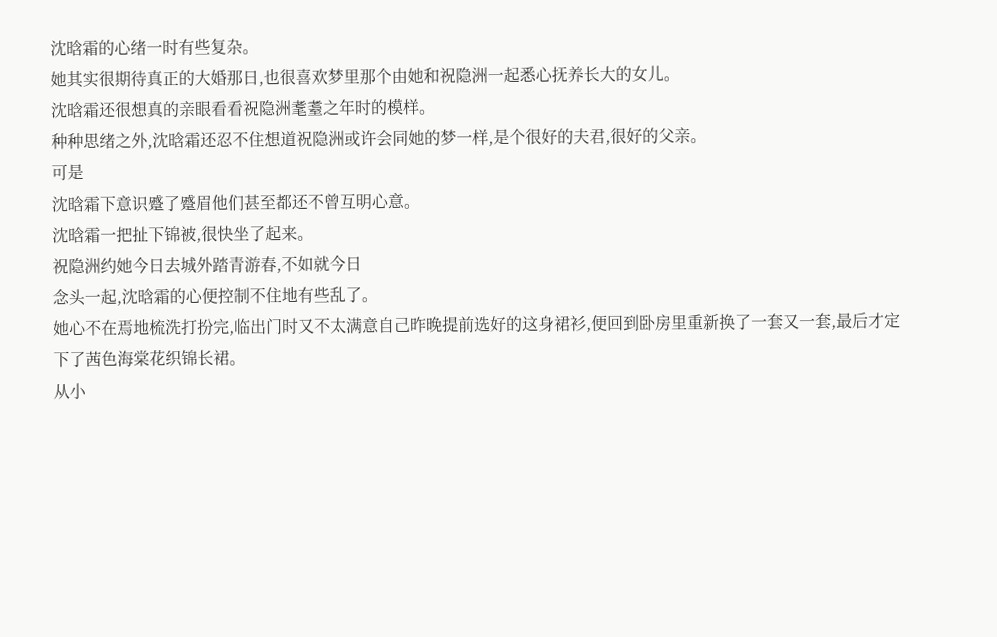沈晗霜的心绪一时有些复杂。
她其实很期待真正的大婚那日,也很喜欢梦里那个由她和祝隐洲一起悉心抚养长大的女儿。
沈晗霜还很想真的亲眼看看祝隐洲耄耋之年时的模样。
种种思绪之外,沈晗霜还忍不住想道祝隐洲或许会同她的梦一样,是个很好的夫君,很好的父亲。
可是
沈晗霜下意识蹙了蹙眉他们甚至都还不曾互明心意。
沈晗霜一把扯下锦被,很快坐了起来。
祝隐洲约她今日去城外踏青游春,不如就今日
念头一起,沈晗霜的心便控制不住地有些乱了。
她心不在焉地梳洗打扮完,临出门时又不太满意自己昨晚提前选好的这身裙衫,便回到卧房里重新换了一套又一套,最后才定下了茜色海棠花织锦长裙。
从小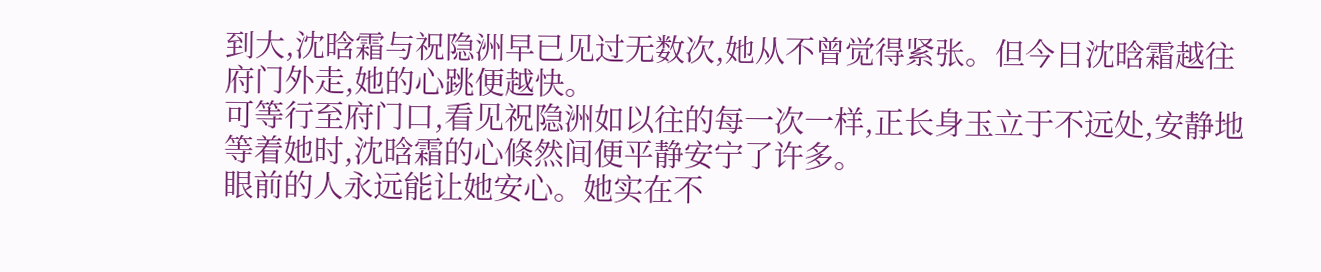到大,沈晗霜与祝隐洲早已见过无数次,她从不曾觉得紧张。但今日沈晗霜越往府门外走,她的心跳便越快。
可等行至府门口,看见祝隐洲如以往的每一次一样,正长身玉立于不远处,安静地等着她时,沈晗霜的心倏然间便平静安宁了许多。
眼前的人永远能让她安心。她实在不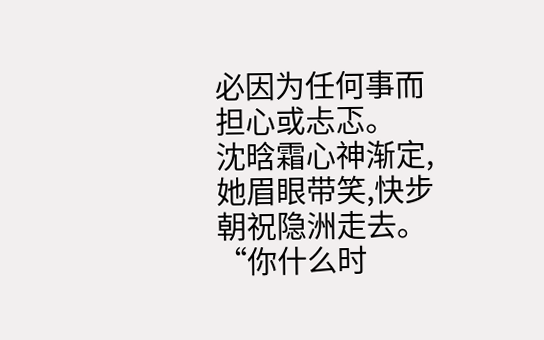必因为任何事而担心或忐忑。
沈晗霜心神渐定,她眉眼带笑,快步朝祝隐洲走去。
“你什么时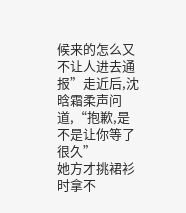候来的怎么又不让人进去通报”走近后,沈晗霜柔声问道,“抱歉,是不是让你等了很久”
她方才挑裙衫时拿不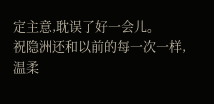定主意,耽误了好一会儿。
祝隐洲还和以前的每一次一样,温柔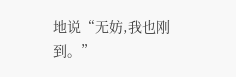地说“无妨,我也刚到。”